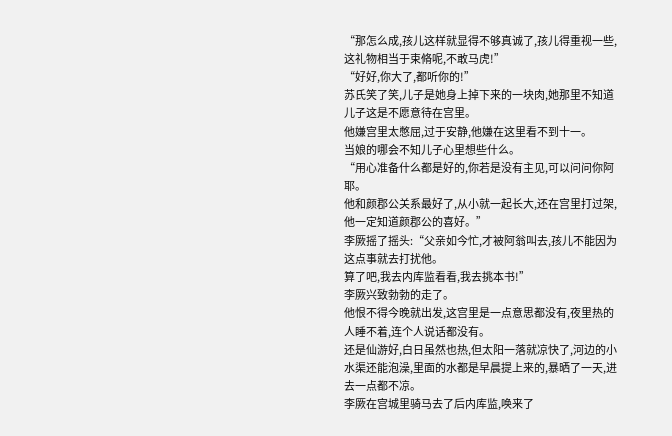“那怎么成,孩儿这样就显得不够真诚了,孩儿得重视一些,这礼物相当于束脩呢,不敢马虎!”
“好好,你大了,都听你的!”
苏氏笑了笑,儿子是她身上掉下来的一块肉,她那里不知道儿子这是不愿意待在宫里。
他嫌宫里太憋屈,过于安静,他嫌在这里看不到十一。
当娘的哪会不知儿子心里想些什么。
“用心准备什么都是好的,你若是没有主见,可以问问你阿耶。
他和颜郡公关系最好了,从小就一起长大,还在宫里打过架,他一定知道颜郡公的喜好。”
李厥摇了摇头:“父亲如今忙,才被阿翁叫去,孩儿不能因为这点事就去打扰他。
算了吧,我去内库监看看,我去挑本书!”
李厥兴致勃勃的走了。
他恨不得今晚就出发,这宫里是一点意思都没有,夜里热的人睡不着,连个人说话都没有。
还是仙游好,白日虽然也热,但太阳一落就凉快了,河边的小水渠还能泡澡,里面的水都是早晨提上来的,暴晒了一天,进去一点都不凉。
李厥在宫城里骑马去了后内库监,唤来了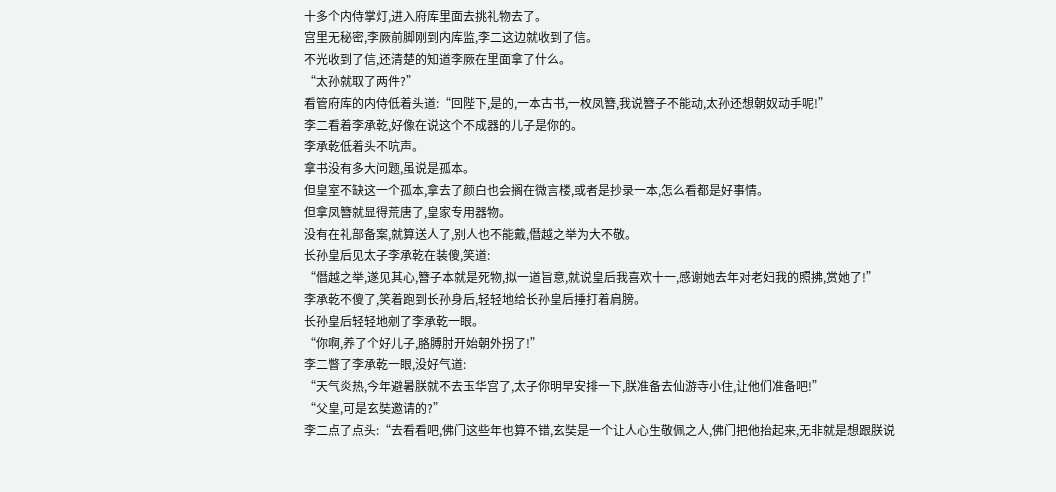十多个内侍掌灯,进入府库里面去挑礼物去了。
宫里无秘密,李厥前脚刚到内库监,李二这边就收到了信。
不光收到了信,还清楚的知道李厥在里面拿了什么。
“太孙就取了两件?”
看管府库的内侍低着头道:“回陛下,是的,一本古书,一枚凤簪,我说簪子不能动,太孙还想朝奴动手呢!”
李二看着李承乾,好像在说这个不成器的儿子是你的。
李承乾低着头不吭声。
拿书没有多大问题,虽说是孤本。
但皇室不缺这一个孤本,拿去了颜白也会搁在微言楼,或者是抄录一本,怎么看都是好事情。
但拿凤簪就显得荒唐了,皇家专用器物。
没有在礼部备案,就算送人了,别人也不能戴,僭越之举为大不敬。
长孙皇后见太子李承乾在装傻,笑道:
“僭越之举,遂见其心,簪子本就是死物,拟一道旨意,就说皇后我喜欢十一,感谢她去年对老妇我的照拂,赏她了!”
李承乾不傻了,笑着跑到长孙身后,轻轻地给长孙皇后捶打着肩膀。
长孙皇后轻轻地剜了李承乾一眼。
“你啊,养了个好儿子,胳膊肘开始朝外拐了!”
李二瞥了李承乾一眼,没好气道:
“天气炎热,今年避暑朕就不去玉华宫了,太子你明早安排一下,朕准备去仙游寺小住,让他们准备吧!”
“父皇,可是玄奘邀请的?”
李二点了点头:“去看看吧,佛门这些年也算不错,玄奘是一个让人心生敬佩之人,佛门把他抬起来,无非就是想跟朕说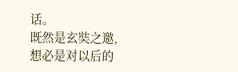话。
既然是玄奘之邀,想必是对以后的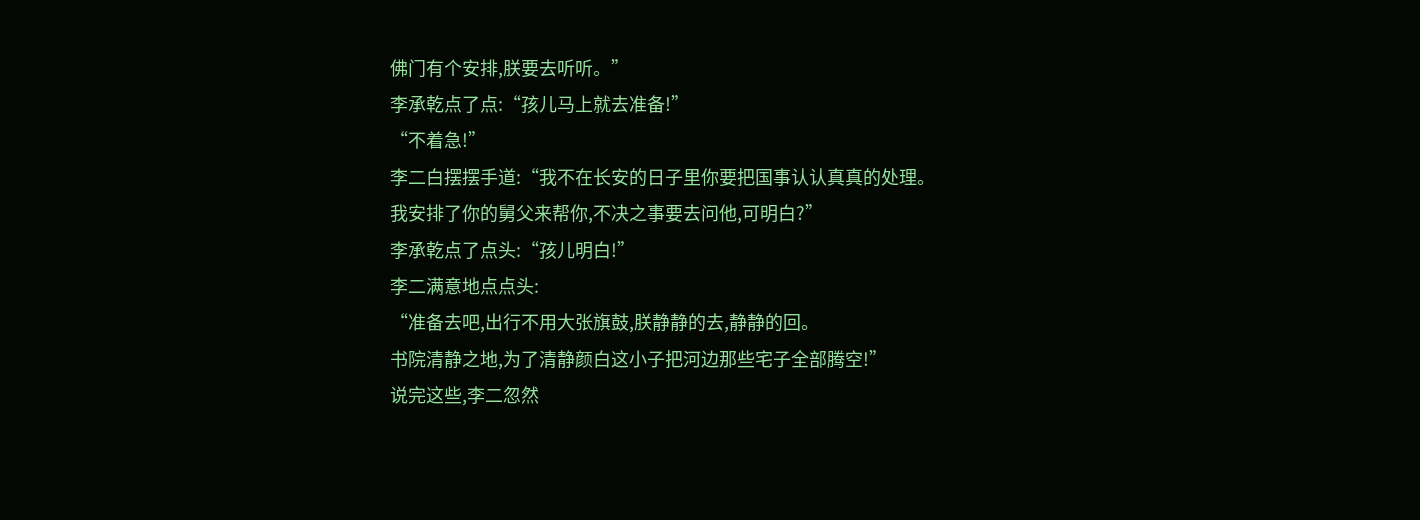佛门有个安排,朕要去听听。”
李承乾点了点:“孩儿马上就去准备!”
“不着急!”
李二白摆摆手道:“我不在长安的日子里你要把国事认认真真的处理。
我安排了你的舅父来帮你,不决之事要去问他,可明白?”
李承乾点了点头:“孩儿明白!”
李二满意地点点头:
“准备去吧,出行不用大张旗鼓,朕静静的去,静静的回。
书院清静之地,为了清静颜白这小子把河边那些宅子全部腾空!”
说完这些,李二忽然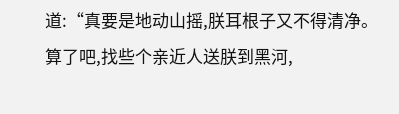道:“真要是地动山摇,朕耳根子又不得清净。
算了吧,找些个亲近人送朕到黑河,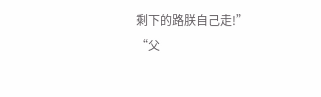剩下的路朕自己走!”
“父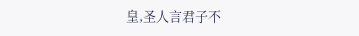皇,圣人言君子不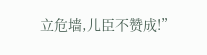立危墙,儿臣不赞成!”